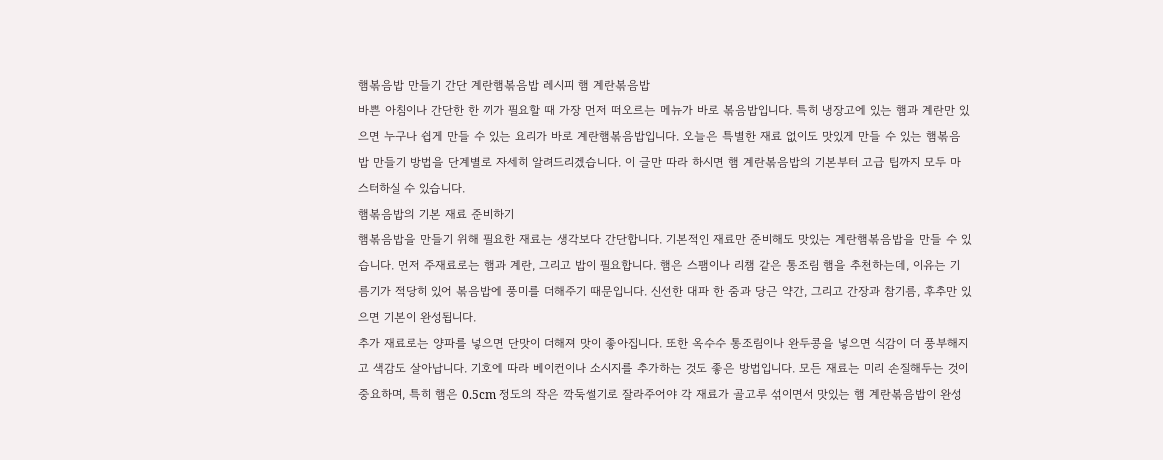햄볶음밥 만들기 간단 계란햄볶음밥 레시피 햄 계란볶음밥
바쁜 아침이나 간단한 한 끼가 필요할 때 가장 먼저 떠오르는 메뉴가 바로 볶음밥입니다. 특히 냉장고에 있는 햄과 계란만 있으면 누구나 쉽게 만들 수 있는 요리가 바로 계란햄볶음밥입니다. 오늘은 특별한 재료 없이도 맛있게 만들 수 있는 햄볶음밥 만들기 방법을 단계별로 자세히 알려드리겠습니다. 이 글만 따라 하시면 햄 계란볶음밥의 기본부터 고급 팁까지 모두 마스터하실 수 있습니다.
햄볶음밥의 기본 재료 준비하기
햄볶음밥을 만들기 위해 필요한 재료는 생각보다 간단합니다. 기본적인 재료만 준비해도 맛있는 계란햄볶음밥을 만들 수 있습니다. 먼저 주재료로는 햄과 계란, 그리고 밥이 필요합니다. 햄은 스팸이나 리챔 같은 통조림 햄을 추천하는데, 이유는 기름기가 적당히 있어 볶음밥에 풍미를 더해주기 때문입니다. 신선한 대파 한 줌과 당근 약간, 그리고 간장과 참기름, 후추만 있으면 기본이 완성됩니다.
추가 재료로는 양파를 넣으면 단맛이 더해져 맛이 좋아집니다. 또한 옥수수 통조림이나 완두콩을 넣으면 식감이 더 풍부해지고 색감도 살아납니다. 기호에 따라 베이컨이나 소시지를 추가하는 것도 좋은 방법입니다. 모든 재료는 미리 손질해두는 것이 중요하며, 특히 햄은 0.5cm 정도의 작은 깍둑썰기로 잘라주어야 각 재료가 골고루 섞이면서 맛있는 햄 계란볶음밥이 완성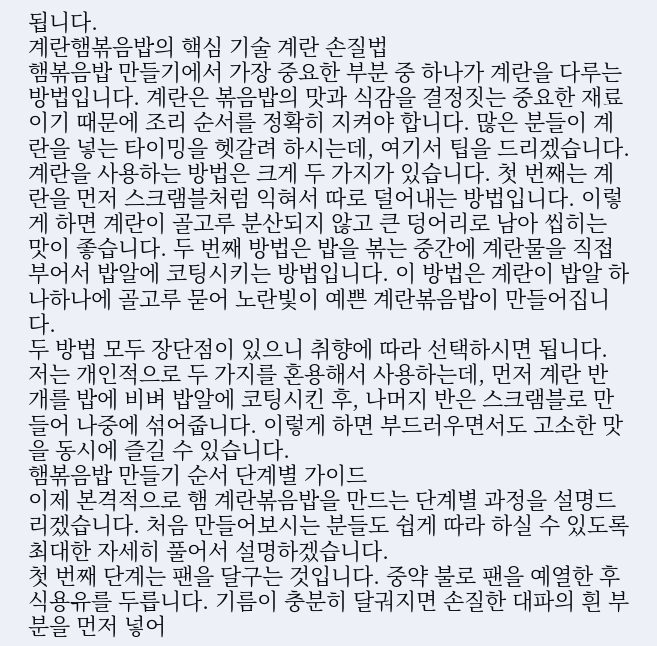됩니다.
계란햄볶음밥의 핵심 기술 계란 손질법
햄볶음밥 만들기에서 가장 중요한 부분 중 하나가 계란을 다루는 방법입니다. 계란은 볶음밥의 맛과 식감을 결정짓는 중요한 재료이기 때문에 조리 순서를 정확히 지켜야 합니다. 많은 분들이 계란을 넣는 타이밍을 헷갈려 하시는데, 여기서 팁을 드리겠습니다.
계란을 사용하는 방법은 크게 두 가지가 있습니다. 첫 번째는 계란을 먼저 스크램블처럼 익혀서 따로 덜어내는 방법입니다. 이렇게 하면 계란이 골고루 분산되지 않고 큰 덩어리로 남아 씹히는 맛이 좋습니다. 두 번째 방법은 밥을 볶는 중간에 계란물을 직접 부어서 밥알에 코팅시키는 방법입니다. 이 방법은 계란이 밥알 하나하나에 골고루 묻어 노란빛이 예쁜 계란볶음밥이 만들어집니다.
두 방법 모두 장단점이 있으니 취향에 따라 선택하시면 됩니다. 저는 개인적으로 두 가지를 혼용해서 사용하는데, 먼저 계란 반 개를 밥에 비벼 밥알에 코팅시킨 후, 나머지 반은 스크램블로 만들어 나중에 섞어줍니다. 이렇게 하면 부드러우면서도 고소한 맛을 동시에 즐길 수 있습니다.
햄볶음밥 만들기 순서 단계별 가이드
이제 본격적으로 햄 계란볶음밥을 만드는 단계별 과정을 설명드리겠습니다. 처음 만들어보시는 분들도 쉽게 따라 하실 수 있도록 최대한 자세히 풀어서 설명하겠습니다.
첫 번째 단계는 팬을 달구는 것입니다. 중약 불로 팬을 예열한 후 식용유를 두릅니다. 기름이 충분히 달궈지면 손질한 대파의 흰 부분을 먼저 넣어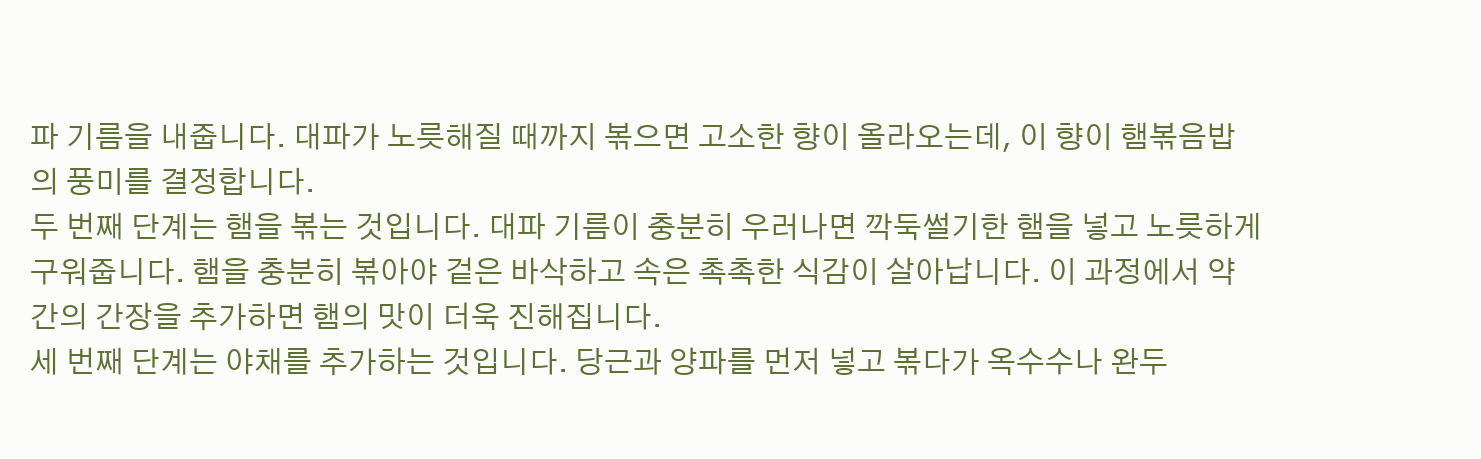파 기름을 내줍니다. 대파가 노릇해질 때까지 볶으면 고소한 향이 올라오는데, 이 향이 햄볶음밥의 풍미를 결정합니다.
두 번째 단계는 햄을 볶는 것입니다. 대파 기름이 충분히 우러나면 깍둑썰기한 햄을 넣고 노릇하게 구워줍니다. 햄을 충분히 볶아야 겉은 바삭하고 속은 촉촉한 식감이 살아납니다. 이 과정에서 약간의 간장을 추가하면 햄의 맛이 더욱 진해집니다.
세 번째 단계는 야채를 추가하는 것입니다. 당근과 양파를 먼저 넣고 볶다가 옥수수나 완두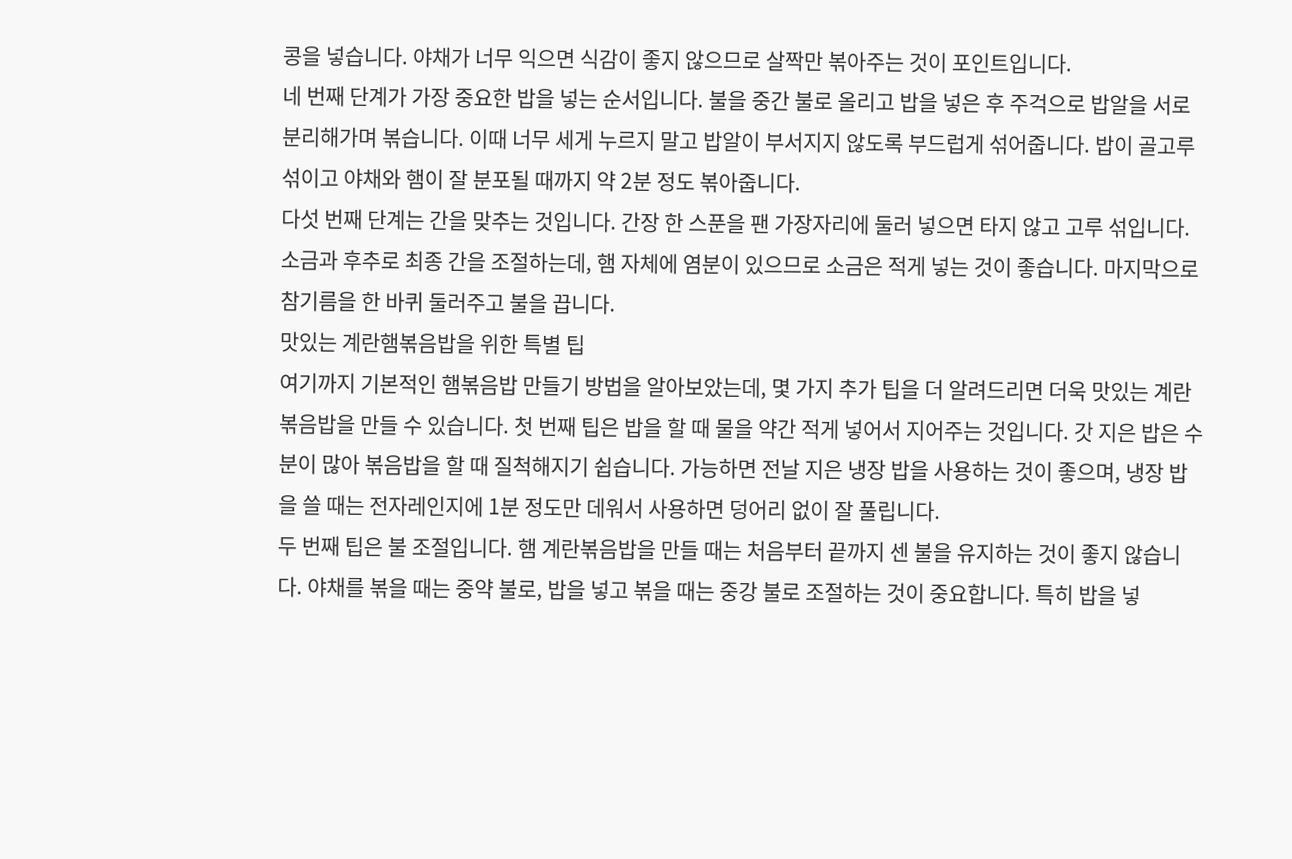콩을 넣습니다. 야채가 너무 익으면 식감이 좋지 않으므로 살짝만 볶아주는 것이 포인트입니다.
네 번째 단계가 가장 중요한 밥을 넣는 순서입니다. 불을 중간 불로 올리고 밥을 넣은 후 주걱으로 밥알을 서로 분리해가며 볶습니다. 이때 너무 세게 누르지 말고 밥알이 부서지지 않도록 부드럽게 섞어줍니다. 밥이 골고루 섞이고 야채와 햄이 잘 분포될 때까지 약 2분 정도 볶아줍니다.
다섯 번째 단계는 간을 맞추는 것입니다. 간장 한 스푼을 팬 가장자리에 둘러 넣으면 타지 않고 고루 섞입니다. 소금과 후추로 최종 간을 조절하는데, 햄 자체에 염분이 있으므로 소금은 적게 넣는 것이 좋습니다. 마지막으로 참기름을 한 바퀴 둘러주고 불을 끕니다.
맛있는 계란햄볶음밥을 위한 특별 팁
여기까지 기본적인 햄볶음밥 만들기 방법을 알아보았는데, 몇 가지 추가 팁을 더 알려드리면 더욱 맛있는 계란볶음밥을 만들 수 있습니다. 첫 번째 팁은 밥을 할 때 물을 약간 적게 넣어서 지어주는 것입니다. 갓 지은 밥은 수분이 많아 볶음밥을 할 때 질척해지기 쉽습니다. 가능하면 전날 지은 냉장 밥을 사용하는 것이 좋으며, 냉장 밥을 쓸 때는 전자레인지에 1분 정도만 데워서 사용하면 덩어리 없이 잘 풀립니다.
두 번째 팁은 불 조절입니다. 햄 계란볶음밥을 만들 때는 처음부터 끝까지 센 불을 유지하는 것이 좋지 않습니다. 야채를 볶을 때는 중약 불로, 밥을 넣고 볶을 때는 중강 불로 조절하는 것이 중요합니다. 특히 밥을 넣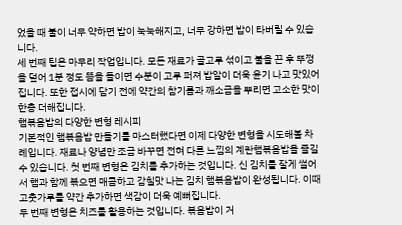었을 때 불이 너무 약하면 밥이 눅눅해지고, 너무 강하면 밥이 타버릴 수 있습니다.
세 번째 팁은 마무리 작업입니다. 모든 재료가 골고루 섞이고 불을 끈 후 뚜껑을 덮어 1분 정도 뜸을 들이면 수분이 고루 퍼져 밥알이 더욱 윤기 나고 맛있어집니다. 또한 접시에 담기 전에 약간의 참기름과 깨소금을 뿌리면 고소한 맛이 한층 더해집니다.
햄볶음밥의 다양한 변형 레시피
기본적인 햄볶음밥 만들기를 마스터했다면 이제 다양한 변형을 시도해볼 차례입니다. 재료나 양념만 조금 바꾸면 전혀 다른 느낌의 계란햄볶음밥을 즐길 수 있습니다. 첫 번째 변형은 김치를 추가하는 것입니다. 신 김치를 잘게 썰어서 햄과 함께 볶으면 매콤하고 감칠맛 나는 김치 햄볶음밥이 완성됩니다. 이때 고춧가루를 약간 추가하면 색감이 더욱 예뻐집니다.
두 번째 변형은 치즈를 활용하는 것입니다. 볶음밥이 거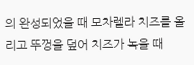의 완성되었을 때 모차렐라 치즈를 올리고 뚜껑을 덮어 치즈가 녹을 때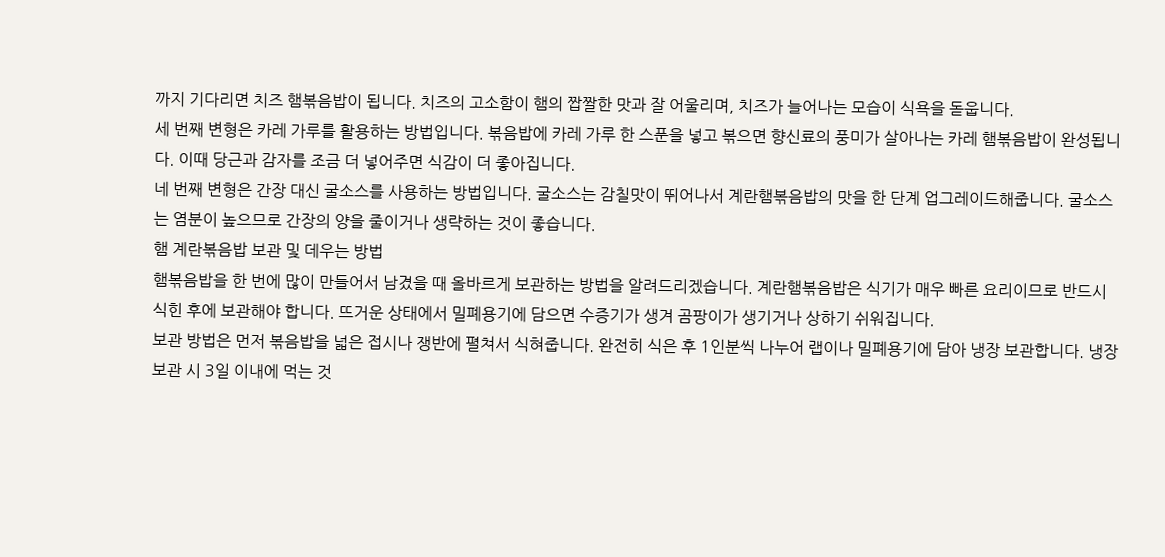까지 기다리면 치즈 햄볶음밥이 됩니다. 치즈의 고소함이 햄의 짭짤한 맛과 잘 어울리며, 치즈가 늘어나는 모습이 식욕을 돋웁니다.
세 번째 변형은 카레 가루를 활용하는 방법입니다. 볶음밥에 카레 가루 한 스푼을 넣고 볶으면 향신료의 풍미가 살아나는 카레 햄볶음밥이 완성됩니다. 이때 당근과 감자를 조금 더 넣어주면 식감이 더 좋아집니다.
네 번째 변형은 간장 대신 굴소스를 사용하는 방법입니다. 굴소스는 감칠맛이 뛰어나서 계란햄볶음밥의 맛을 한 단계 업그레이드해줍니다. 굴소스는 염분이 높으므로 간장의 양을 줄이거나 생략하는 것이 좋습니다.
햄 계란볶음밥 보관 및 데우는 방법
햄볶음밥을 한 번에 많이 만들어서 남겼을 때 올바르게 보관하는 방법을 알려드리겠습니다. 계란햄볶음밥은 식기가 매우 빠른 요리이므로 반드시 식힌 후에 보관해야 합니다. 뜨거운 상태에서 밀폐용기에 담으면 수증기가 생겨 곰팡이가 생기거나 상하기 쉬워집니다.
보관 방법은 먼저 볶음밥을 넓은 접시나 쟁반에 펼쳐서 식혀줍니다. 완전히 식은 후 1인분씩 나누어 랩이나 밀폐용기에 담아 냉장 보관합니다. 냉장 보관 시 3일 이내에 먹는 것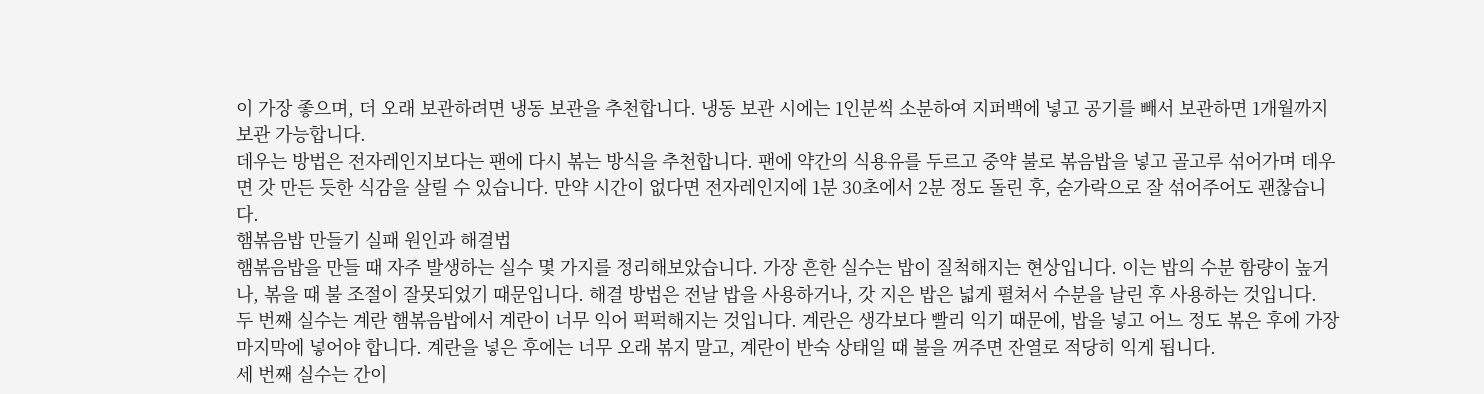이 가장 좋으며, 더 오래 보관하려면 냉동 보관을 추천합니다. 냉동 보관 시에는 1인분씩 소분하여 지퍼백에 넣고 공기를 빼서 보관하면 1개월까지 보관 가능합니다.
데우는 방법은 전자레인지보다는 팬에 다시 볶는 방식을 추천합니다. 팬에 약간의 식용유를 두르고 중약 불로 볶음밥을 넣고 골고루 섞어가며 데우면 갓 만든 듯한 식감을 살릴 수 있습니다. 만약 시간이 없다면 전자레인지에 1분 30초에서 2분 정도 돌린 후, 숟가락으로 잘 섞어주어도 괜찮습니다.
햄볶음밥 만들기 실패 원인과 해결법
햄볶음밥을 만들 때 자주 발생하는 실수 몇 가지를 정리해보았습니다. 가장 흔한 실수는 밥이 질척해지는 현상입니다. 이는 밥의 수분 함량이 높거나, 볶을 때 불 조절이 잘못되었기 때문입니다. 해결 방법은 전날 밥을 사용하거나, 갓 지은 밥은 넓게 펼쳐서 수분을 날린 후 사용하는 것입니다.
두 번째 실수는 계란 햄볶음밥에서 계란이 너무 익어 퍽퍽해지는 것입니다. 계란은 생각보다 빨리 익기 때문에, 밥을 넣고 어느 정도 볶은 후에 가장 마지막에 넣어야 합니다. 계란을 넣은 후에는 너무 오래 볶지 말고, 계란이 반숙 상태일 때 불을 꺼주면 잔열로 적당히 익게 됩니다.
세 번째 실수는 간이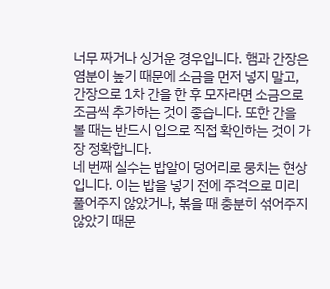너무 짜거나 싱거운 경우입니다. 햄과 간장은 염분이 높기 때문에 소금을 먼저 넣지 말고, 간장으로 1차 간을 한 후 모자라면 소금으로 조금씩 추가하는 것이 좋습니다. 또한 간을 볼 때는 반드시 입으로 직접 확인하는 것이 가장 정확합니다.
네 번째 실수는 밥알이 덩어리로 뭉치는 현상입니다. 이는 밥을 넣기 전에 주걱으로 미리 풀어주지 않았거나, 볶을 때 충분히 섞어주지 않았기 때문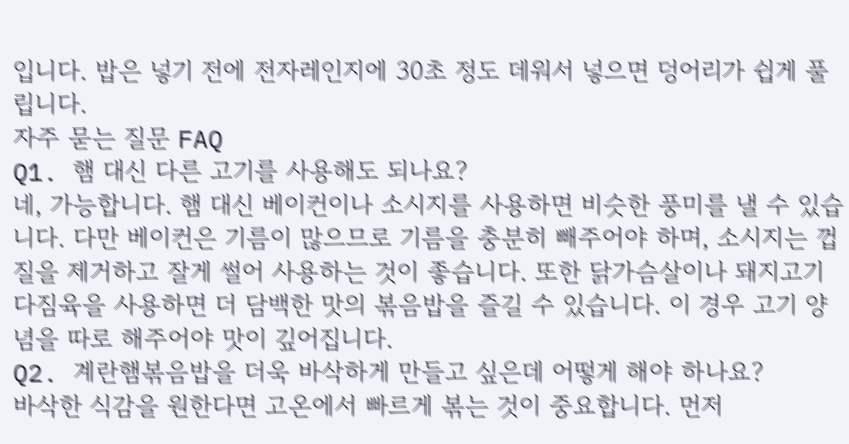입니다. 밥은 넣기 전에 전자레인지에 30초 정도 데워서 넣으면 덩어리가 쉽게 풀립니다.
자주 묻는 질문 FAQ
Q1. 햄 대신 다른 고기를 사용해도 되나요?
네, 가능합니다. 햄 대신 베이컨이나 소시지를 사용하면 비슷한 풍미를 낼 수 있습니다. 다만 베이컨은 기름이 많으므로 기름을 충분히 빼주어야 하며, 소시지는 껍질을 제거하고 잘게 썰어 사용하는 것이 좋습니다. 또한 닭가슴살이나 돼지고기 다짐육을 사용하면 더 담백한 맛의 볶음밥을 즐길 수 있습니다. 이 경우 고기 양념을 따로 해주어야 맛이 깊어집니다.
Q2. 계란햄볶음밥을 더욱 바삭하게 만들고 싶은데 어떻게 해야 하나요?
바삭한 식감을 원한다면 고온에서 빠르게 볶는 것이 중요합니다. 먼저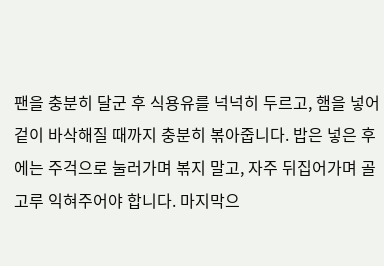팬을 충분히 달군 후 식용유를 넉넉히 두르고, 햄을 넣어 겉이 바삭해질 때까지 충분히 볶아줍니다. 밥은 넣은 후에는 주걱으로 눌러가며 볶지 말고, 자주 뒤집어가며 골고루 익혀주어야 합니다. 마지막으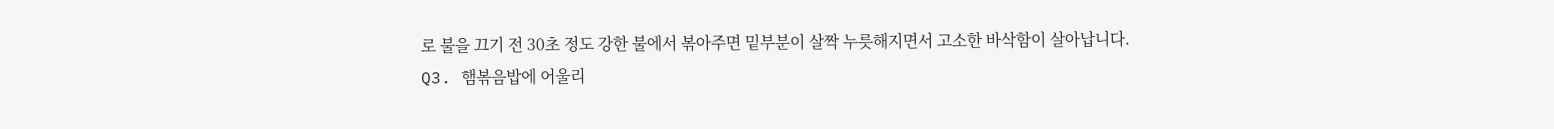로 불을 끄기 전 30초 정도 강한 불에서 볶아주면 밑부분이 살짝 누릇해지면서 고소한 바삭함이 살아납니다.
Q3. 햄볶음밥에 어울리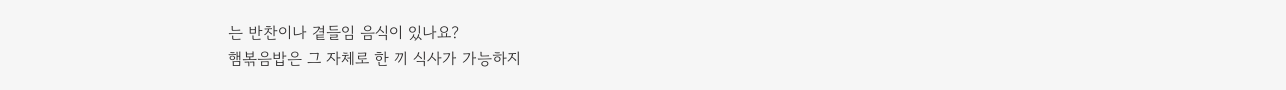는 반찬이나 곁들임 음식이 있나요?
햄볶음밥은 그 자체로 한 끼 식사가 가능하지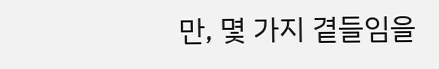만, 몇 가지 곁들임을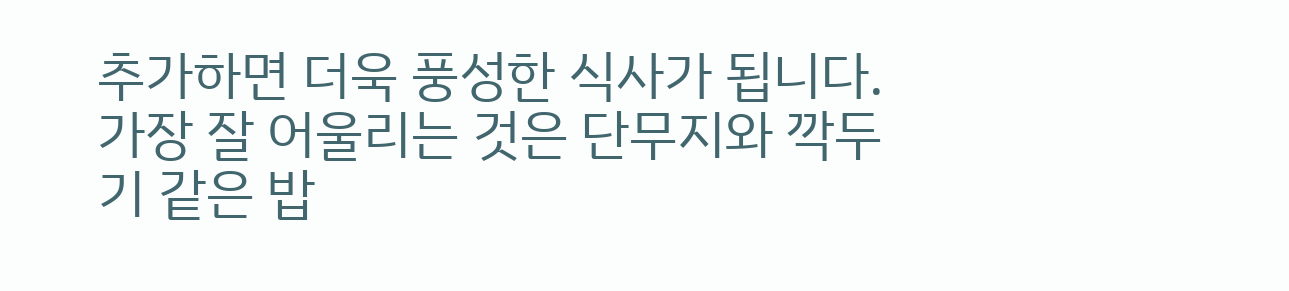추가하면 더욱 풍성한 식사가 됩니다. 가장 잘 어울리는 것은 단무지와 깍두기 같은 밥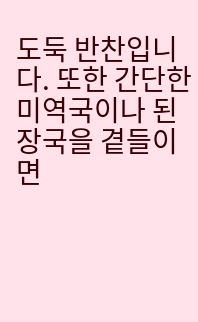도둑 반찬입니다. 또한 간단한 미역국이나 된장국을 곁들이면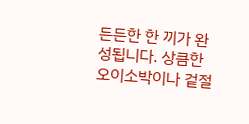든든한 한 끼가 완성됩니다. 상큼한 오이소박이나 겉절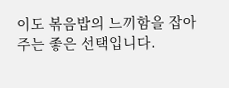이도 볶음밥의 느끼함을 잡아주는 좋은 선택입니다.